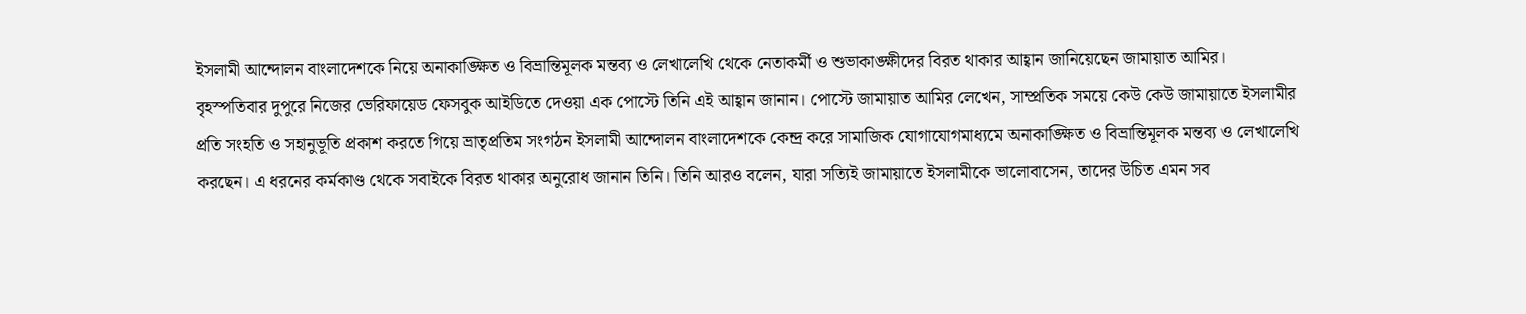ইসলামী আন্দোলন বাংলাদেশকে নিয়ে অনাকাঙ্ক্ষিত ও বিভ্রান্তিমূলক মন্তব্য ও লেখালেখি থেকে নেতাকর্মী ও শুভাকাঙ্ক্ষীদের বিরত থাকার আহ্বান জানিয়েছেন জামায়াত আমির।
বৃহস্পতিবার দুপুরে নিজের ভেরিফায়েড ফেসবুক আইডিতে দেওয়া এক পোস্টে তিনি এই আহ্বান জানান। পোস্টে জামায়াত আমির লেখেন, সাম্প্রতিক সময়ে কেউ কেউ জামায়াতে ইসলামীর প্রতি সংহতি ও সহানুভূতি প্রকাশ করতে গিয়ে ভ্রাতৃপ্রতিম সংগঠন ইসলামী আন্দোলন বাংলাদেশকে কেন্দ্র করে সামাজিক যোগাযোগমাধ্যমে অনাকাঙ্ক্ষিত ও বিভ্রান্তিমূলক মন্তব্য ও লেখালেখি করছেন। এ ধরনের কর্মকাণ্ড থেকে সবাইকে বিরত থাকার অনুরোধ জানান তিনি। তিনি আরও বলেন, যারা সত্যিই জামায়াতে ইসলামীকে ভালোবাসেন, তাদের উচিত এমন সব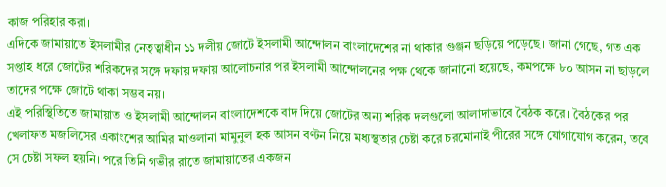কাজ পরিহার করা।
এদিকে জামায়াতে ইসলামীর নেতৃত্বাধীন ১১ দলীয় জোটে ইসলামী আন্দোলন বাংলাদেশের না থাকার গুঞ্জন ছড়িয়ে পড়েছে। জানা গেছে, গত এক সপ্তাহ ধরে জোটের শরিকদের সঙ্গে দফায় দফায় আলোচনার পর ইসলামী আন্দোলনের পক্ষ থেকে জানানো হয়েছে, কমপক্ষে ৮০ আসন না ছাড়লে তাদের পক্ষে জোটে থাকা সম্ভব নয়।
এই পরিস্থিতিতে জামায়াত ও ইসলামী আন্দোলন বাংলাদেশকে বাদ দিয়ে জোটের অন্য শরিক দলগুলো আলাদাভাবে বৈঠক করে। বৈঠকের পর খেলাফত মজলিসের একাংশের আমির মাওলানা মামুনুল হক আসন বণ্টন নিয়ে মধ্যস্থতার চেষ্টা করে চরমোনাই পীরের সঙ্গে যোগাযোগ করেন, তবে সে চেষ্টা সফল হয়নি। পরে তিনি গভীর রাতে জামায়াতের একজন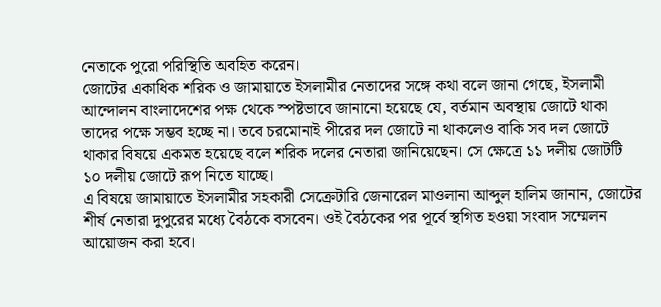নেতাকে পুরো পরিস্থিতি অবহিত করেন।
জোটের একাধিক শরিক ও জামায়াতে ইসলামীর নেতাদের সঙ্গে কথা বলে জানা গেছে, ইসলামী আন্দোলন বাংলাদেশের পক্ষ থেকে স্পষ্টভাবে জানানো হয়েছে যে, বর্তমান অবস্থায় জোটে থাকা তাদের পক্ষে সম্ভব হচ্ছে না। তবে চরমোনাই পীরের দল জোটে না থাকলেও বাকি সব দল জোটে থাকার বিষয়ে একমত হয়েছে বলে শরিক দলের নেতারা জানিয়েছেন। সে ক্ষেত্রে ১১ দলীয় জোটটি ১০ দলীয় জোটে রূপ নিতে যাচ্ছে।
এ বিষয়ে জামায়াতে ইসলামীর সহকারী সেক্রেটারি জেনারেল মাওলানা আব্দুল হালিম জানান, জোটের শীর্ষ নেতারা দুপুরের মধ্যে বৈঠকে বসবেন। ওই বৈঠকের পর পূর্বে স্থগিত হওয়া সংবাদ সম্মেলন আয়োজন করা হবে।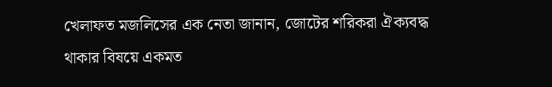খেলাফত মজলিসের এক নেতা জানান, জোটের শরিকরা ঐক্যবদ্ধ থাকার বিষয়ে একমত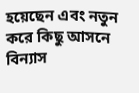হয়েছেন এবং নতুন করে কিছু আসনে বিন্যাস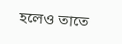হলেও তাতে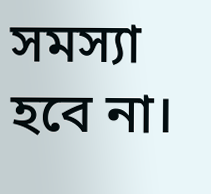সমস্যা হবে না।